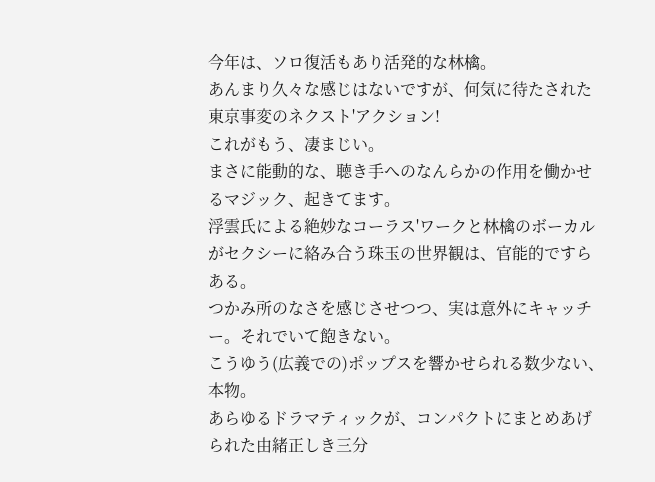今年は、ソロ復活もあり活発的な林檎。
あんまり久々な感じはないですが、何気に待たされた東京事変のネクスト'アクション!
これがもう、凄まじい。
まさに能動的な、聴き手へのなんらかの作用を働かせるマジック、起きてます。
浮雲氏による絶妙なコーラス'ワークと林檎のボーカルがセクシーに絡み合う珠玉の世界観は、官能的ですらある。
つかみ所のなさを感じさせつつ、実は意外にキャッチー。それでいて飽きない。
こうゆう(広義での)ポップスを響かせられる数少ない、本物。
あらゆるドラマティックが、コンパクトにまとめあげられた由緒正しき三分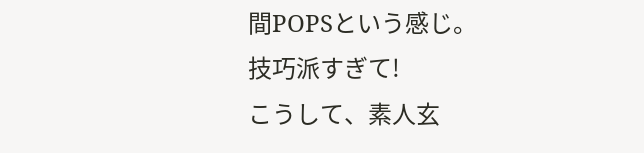間POPSという感じ。
技巧派すぎて!
こうして、素人玄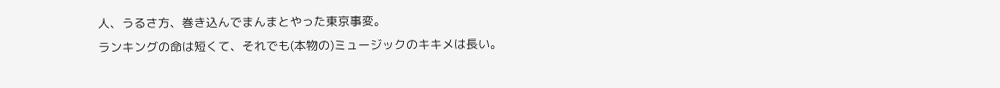人、うるさ方、巻き込んでまんまとやった東京事変。
ランキングの命は短くて、それでも(本物の)ミュージックのキキメは長い。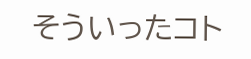そういったコト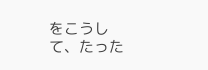をこうして、たった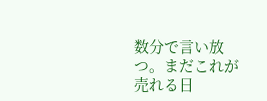数分で言い放つ。まだこれが売れる日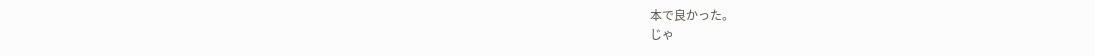本で良かった。
じゃ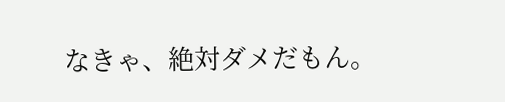なきゃ、絶対ダメだもん。